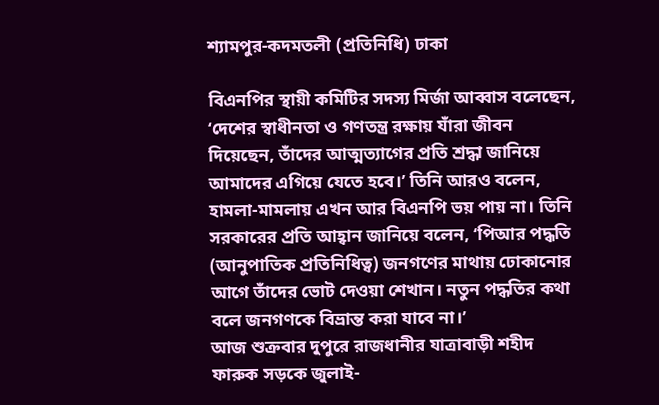শ্যামপুর-কদমতলী (প্রতিনিধি) ঢাকা

বিএনপির স্থায়ী কমিটির সদস্য মির্জা আব্বাস বলেছেন, ‘দেশের স্বাধীনতা ও গণতন্ত্র রক্ষায় যাঁরা জীবন দিয়েছেন, তাঁদের আত্মত্যাগের প্রতি শ্রদ্ধা জানিয়ে আমাদের এগিয়ে যেতে হবে।’ তিনি আরও বলেন, হামলা-মামলায় এখন আর বিএনপি ভয় পায় না। তিনি সরকারের প্রতি আহ্বান জানিয়ে বলেন, ‘পিআর পদ্ধতি (আনুপাতিক প্রতিনিধিত্ব) জনগণের মাথায় ঢোকানোর আগে তাঁদের ভোট দেওয়া শেখান। নতুন পদ্ধতির কথা বলে জনগণকে বিভ্রান্ত করা যাবে না।’
আজ শুক্রবার দুপুরে রাজধানীর যাত্রাবাড়ী শহীদ ফারুক সড়কে জুলাই-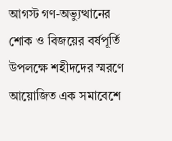আগস্ট গণ-অভ্যুত্থানের শোক ও বিজয়ের বর্ষপূর্তি উপলক্ষে শহীদদের স্মরণে আয়োজিত এক সমাবেশে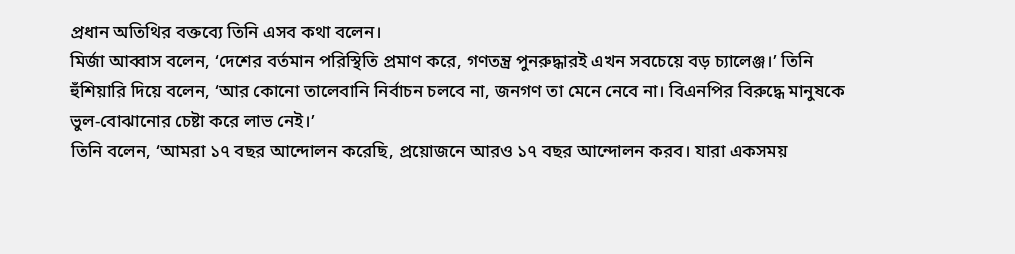প্রধান অতিথির বক্তব্যে তিনি এসব কথা বলেন।
মির্জা আব্বাস বলেন, ‘দেশের বর্তমান পরিস্থিতি প্রমাণ করে, গণতন্ত্র পুনরুদ্ধারই এখন সবচেয়ে বড় চ্যালেঞ্জ।’ তিনি হুঁশিয়ারি দিয়ে বলেন, ‘আর কোনো তালেবানি নির্বাচন চলবে না, জনগণ তা মেনে নেবে না। বিএনপির বিরুদ্ধে মানুষকে ভুল-বোঝানোর চেষ্টা করে লাভ নেই।’
তিনি বলেন, ‘আমরা ১৭ বছর আন্দোলন করেছি, প্রয়োজনে আরও ১৭ বছর আন্দোলন করব। যারা একসময়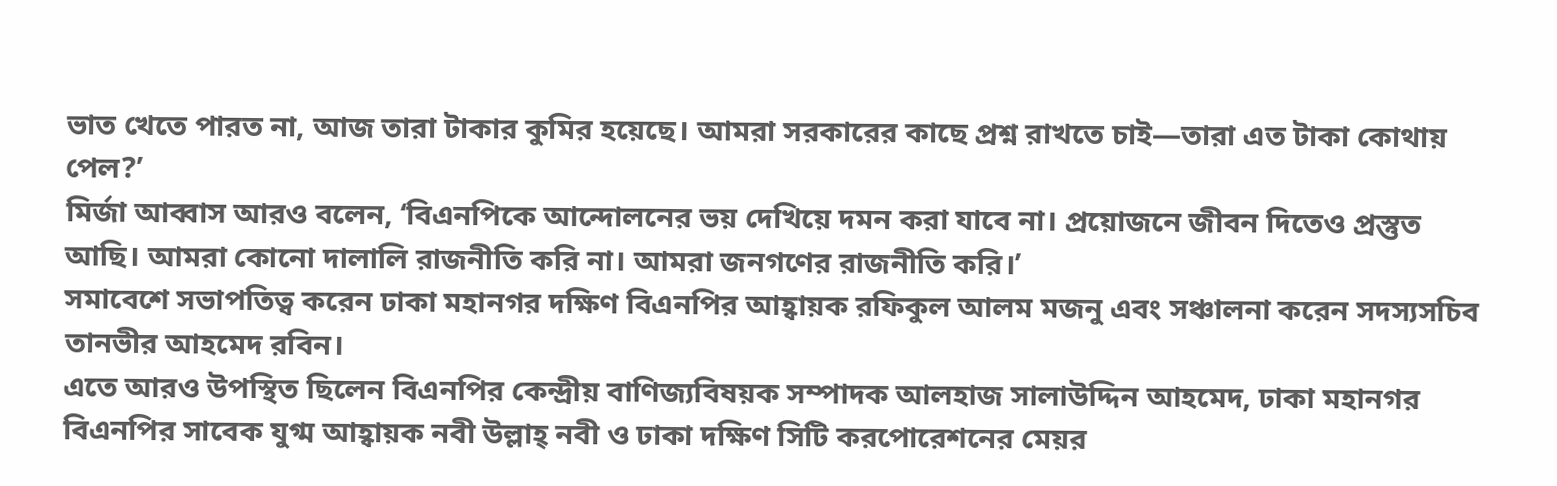ভাত খেতে পারত না, আজ তারা টাকার কুমির হয়েছে। আমরা সরকারের কাছে প্রশ্ন রাখতে চাই—তারা এত টাকা কোথায় পেল?’
মির্জা আব্বাস আরও বলেন, ‘বিএনপিকে আন্দোলনের ভয় দেখিয়ে দমন করা যাবে না। প্রয়োজনে জীবন দিতেও প্রস্তুত আছি। আমরা কোনো দালালি রাজনীতি করি না। আমরা জনগণের রাজনীতি করি।’
সমাবেশে সভাপতিত্ব করেন ঢাকা মহানগর দক্ষিণ বিএনপির আহ্বায়ক রফিকুল আলম মজনু এবং সঞ্চালনা করেন সদস্যসচিব তানভীর আহমেদ রবিন।
এতে আরও উপস্থিত ছিলেন বিএনপির কেন্দ্রীয় বাণিজ্যবিষয়ক সম্পাদক আলহাজ সালাউদ্দিন আহমেদ, ঢাকা মহানগর বিএনপির সাবেক যুগ্ম আহ্বায়ক নবী উল্লাহ্ নবী ও ঢাকা দক্ষিণ সিটি করপোরেশনের মেয়র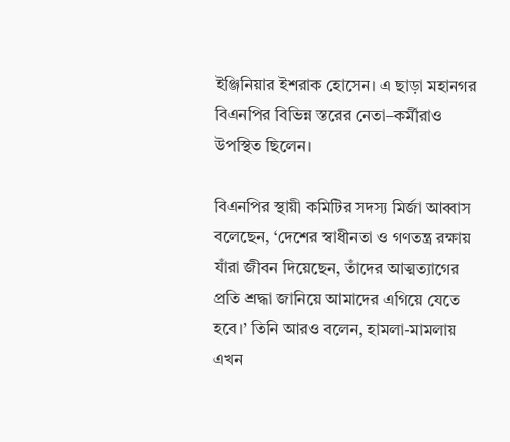ইঞ্জিনিয়ার ইশরাক হোসেন। এ ছাড়া মহানগর বিএনপির বিভিন্ন স্তরের নেতা–কর্মীরাও উপস্থিত ছিলেন।

বিএনপির স্থায়ী কমিটির সদস্য মির্জা আব্বাস বলেছেন, ‘দেশের স্বাধীনতা ও গণতন্ত্র রক্ষায় যাঁরা জীবন দিয়েছেন, তাঁদের আত্মত্যাগের প্রতি শ্রদ্ধা জানিয়ে আমাদের এগিয়ে যেতে হবে।’ তিনি আরও বলেন, হামলা-মামলায় এখন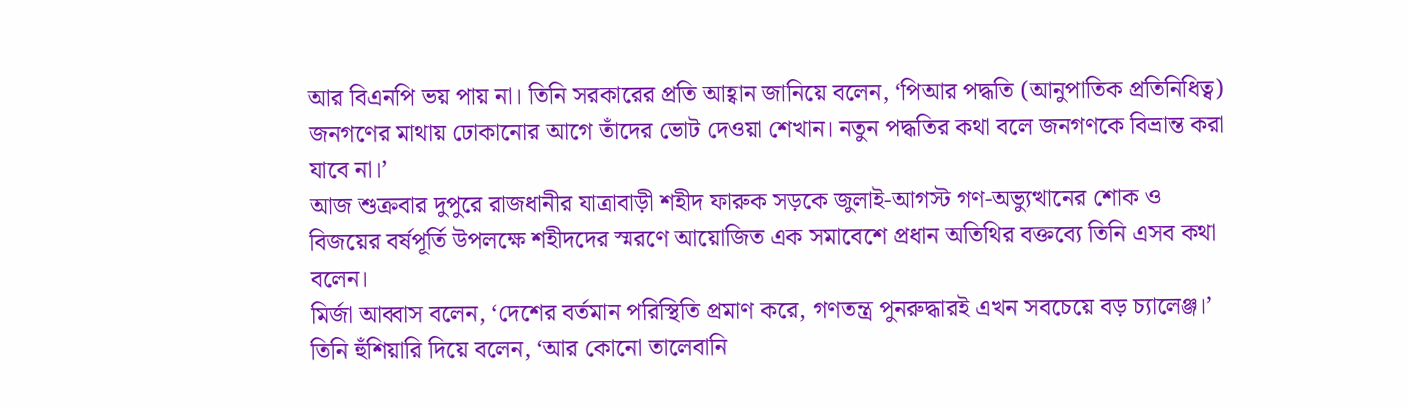আর বিএনপি ভয় পায় না। তিনি সরকারের প্রতি আহ্বান জানিয়ে বলেন, ‘পিআর পদ্ধতি (আনুপাতিক প্রতিনিধিত্ব) জনগণের মাথায় ঢোকানোর আগে তাঁদের ভোট দেওয়া শেখান। নতুন পদ্ধতির কথা বলে জনগণকে বিভ্রান্ত করা যাবে না।’
আজ শুক্রবার দুপুরে রাজধানীর যাত্রাবাড়ী শহীদ ফারুক সড়কে জুলাই-আগস্ট গণ-অভ্যুত্থানের শোক ও বিজয়ের বর্ষপূর্তি উপলক্ষে শহীদদের স্মরণে আয়োজিত এক সমাবেশে প্রধান অতিথির বক্তব্যে তিনি এসব কথা বলেন।
মির্জা আব্বাস বলেন, ‘দেশের বর্তমান পরিস্থিতি প্রমাণ করে, গণতন্ত্র পুনরুদ্ধারই এখন সবচেয়ে বড় চ্যালেঞ্জ।’ তিনি হুঁশিয়ারি দিয়ে বলেন, ‘আর কোনো তালেবানি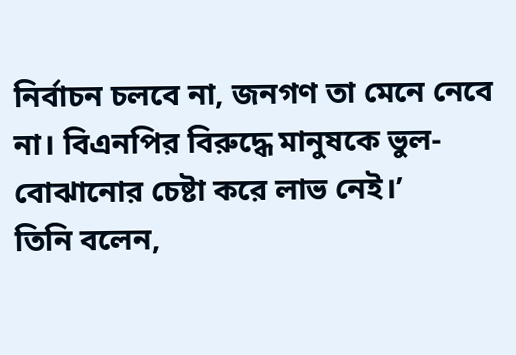নির্বাচন চলবে না, জনগণ তা মেনে নেবে না। বিএনপির বিরুদ্ধে মানুষকে ভুল-বোঝানোর চেষ্টা করে লাভ নেই।’
তিনি বলেন,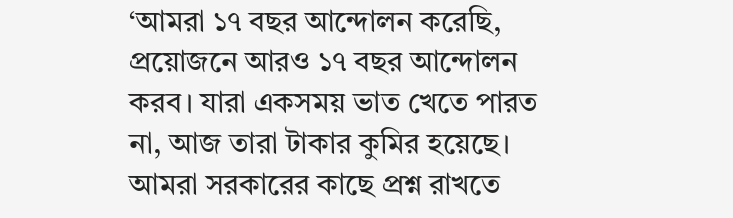‘আমরা ১৭ বছর আন্দোলন করেছি, প্রয়োজনে আরও ১৭ বছর আন্দোলন করব। যারা একসময় ভাত খেতে পারত না, আজ তারা টাকার কুমির হয়েছে। আমরা সরকারের কাছে প্রশ্ন রাখতে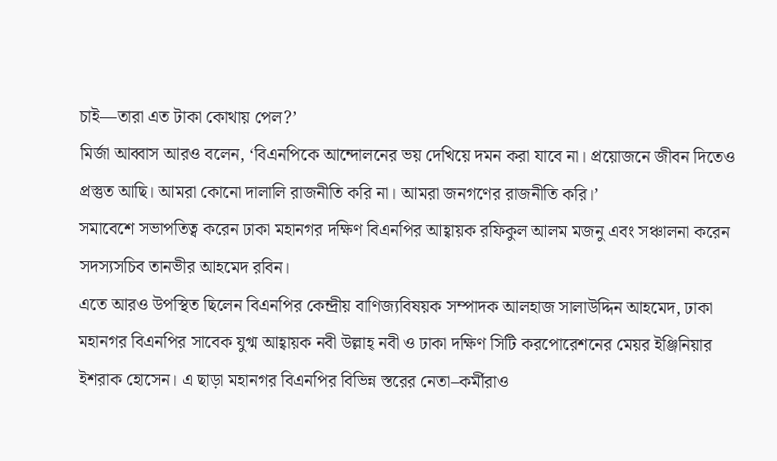চাই—তারা এত টাকা কোথায় পেল?’
মির্জা আব্বাস আরও বলেন, ‘বিএনপিকে আন্দোলনের ভয় দেখিয়ে দমন করা যাবে না। প্রয়োজনে জীবন দিতেও প্রস্তুত আছি। আমরা কোনো দালালি রাজনীতি করি না। আমরা জনগণের রাজনীতি করি।’
সমাবেশে সভাপতিত্ব করেন ঢাকা মহানগর দক্ষিণ বিএনপির আহ্বায়ক রফিকুল আলম মজনু এবং সঞ্চালনা করেন সদস্যসচিব তানভীর আহমেদ রবিন।
এতে আরও উপস্থিত ছিলেন বিএনপির কেন্দ্রীয় বাণিজ্যবিষয়ক সম্পাদক আলহাজ সালাউদ্দিন আহমেদ, ঢাকা মহানগর বিএনপির সাবেক যুগ্ম আহ্বায়ক নবী উল্লাহ্ নবী ও ঢাকা দক্ষিণ সিটি করপোরেশনের মেয়র ইঞ্জিনিয়ার ইশরাক হোসেন। এ ছাড়া মহানগর বিএনপির বিভিন্ন স্তরের নেতা–কর্মীরাও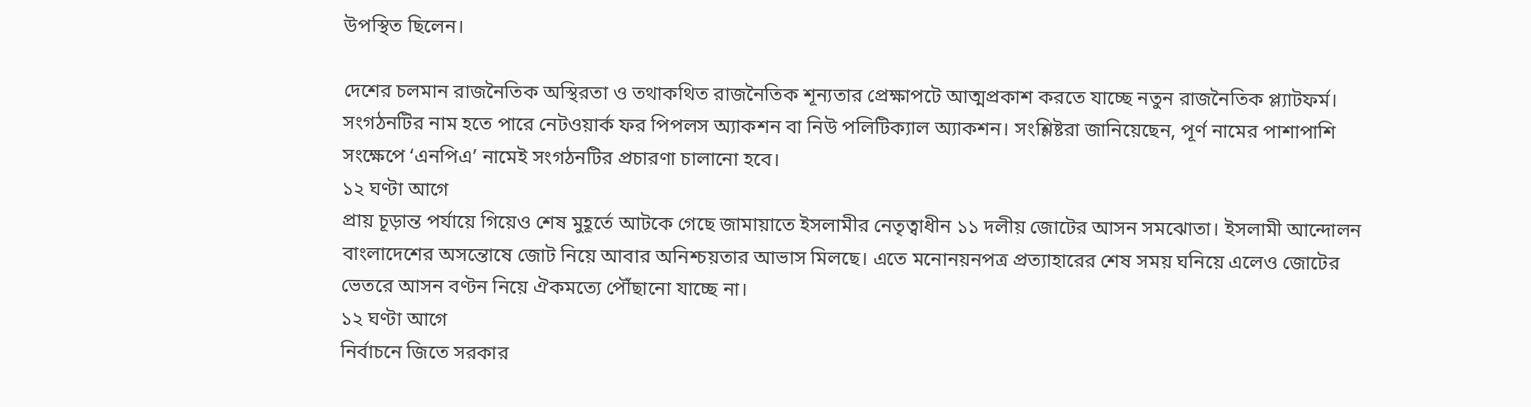উপস্থিত ছিলেন।

দেশের চলমান রাজনৈতিক অস্থিরতা ও তথাকথিত রাজনৈতিক শূন্যতার প্রেক্ষাপটে আত্মপ্রকাশ করতে যাচ্ছে নতুন রাজনৈতিক প্ল্যাটফর্ম। সংগঠনটির নাম হতে পারে নেটওয়ার্ক ফর পিপলস অ্যাকশন বা নিউ পলিটিক্যাল অ্যাকশন। সংশ্লিষ্টরা জানিয়েছেন, পূর্ণ নামের পাশাপাশি সংক্ষেপে ‘এনপিএ’ নামেই সংগঠনটির প্রচারণা চালানো হবে।
১২ ঘণ্টা আগে
প্রায় চূড়ান্ত পর্যায়ে গিয়েও শেষ মুহূর্তে আটকে গেছে জামায়াতে ইসলামীর নেতৃত্বাধীন ১১ দলীয় জোটের আসন সমঝোতা। ইসলামী আন্দোলন বাংলাদেশের অসন্তোষে জোট নিয়ে আবার অনিশ্চয়তার আভাস মিলছে। এতে মনোনয়নপত্র প্রত্যাহারের শেষ সময় ঘনিয়ে এলেও জোটের ভেতরে আসন বণ্টন নিয়ে ঐকমত্যে পৌঁছানো যাচ্ছে না।
১২ ঘণ্টা আগে
নির্বাচনে জিতে সরকার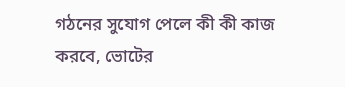গঠনের সুযোগ পেলে কী কী কাজ করবে, ভোটের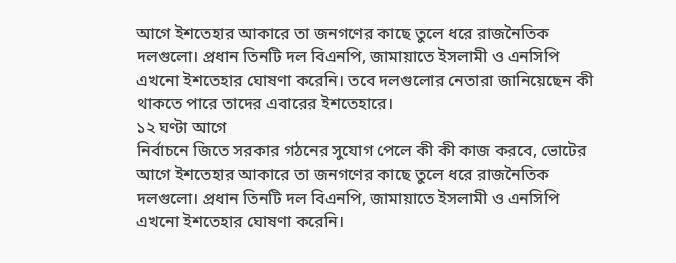আগে ইশতেহার আকারে তা জনগণের কাছে তুলে ধরে রাজনৈতিক দলগুলো। প্রধান তিনটি দল বিএনপি, জামায়াতে ইসলামী ও এনসিপি এখনো ইশতেহার ঘোষণা করেনি। তবে দলগুলোর নেতারা জানিয়েছেন কী থাকতে পারে তাদের এবারের ইশতেহারে।
১২ ঘণ্টা আগে
নির্বাচনে জিতে সরকার গঠনের সুযোগ পেলে কী কী কাজ করবে, ভোটের আগে ইশতেহার আকারে তা জনগণের কাছে তুলে ধরে রাজনৈতিক দলগুলো। প্রধান তিনটি দল বিএনপি, জামায়াতে ইসলামী ও এনসিপি এখনো ইশতেহার ঘোষণা করেনি।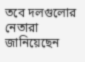তবে দলগুলোর নেতারা জানিয়েছেন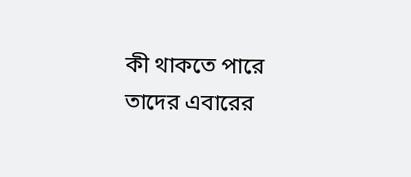কী থাকতে পারে তাদের এবারের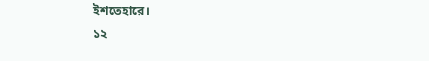ইশতেহারে।
১২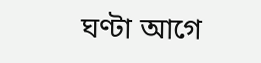ঘণ্টা আগে